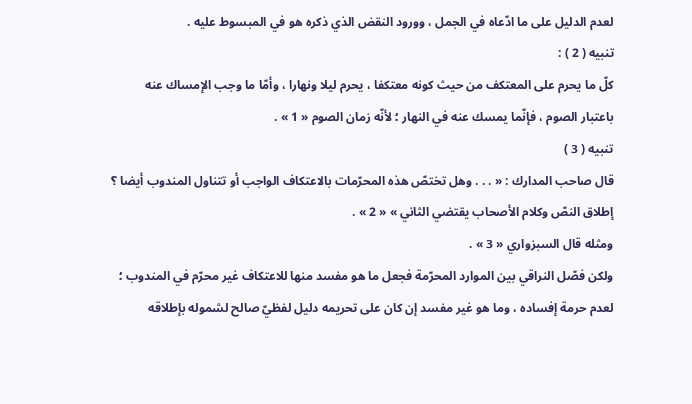لعدم الدليل على ما ادّعاه في الجمل ، وورود النقض الذي ذكره هو في المبسوط عليه .
تنبيه ( 2 ) :
كلّ ما يحرم على المعتكف من حيث كونه معتكفا ، يحرم ليلا ونهارا ، وأمّا ما وجب الإمساك عنه باعتبار الصوم ، فإنّما يمسك عنه في النهار ؛ لأنّه زمان الصوم « 1 » .
تنبيه ( 3 )
قال صاحب المدارك : « . . . وهل تختصّ هذه المحرّمات بالاعتكاف الواجب أو تتناول المندوب أيضا ؟ إطلاق النصّ وكلام الأصحاب يقتضي الثاني » « 2 » .
ومثله قال السبزواري « 3 » .
ولكن فصّل النراقي بين الموارد المحرّمة فجعل ما هو مفسد منها للاعتكاف غير محرّم في المندوب ؛ لعدم حرمة إفساده ، وما هو غير مفسد إن كان على تحريمه دليل لفظيّ صالح لشموله بإطلاقه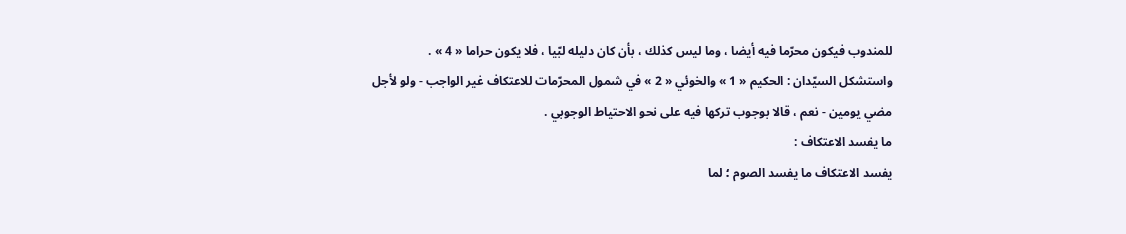للمندوب فيكون محرّما فيه أيضا ، وما ليس كذلك ، بأن كان دليله لبّيا ، فلا يكون حراما « 4 » .
واستشكل السيّدان : الحكيم « 1 » والخوئي « 2 » في شمول المحرّمات للاعتكاف غير الواجب - ولو لأجل مضي يومين - نعم ، قالا بوجوب تركها فيه على نحو الاحتياط الوجوبي .
ما يفسد الاعتكاف :
يفسد الاعتكاف ما يفسد الصوم ؛ لما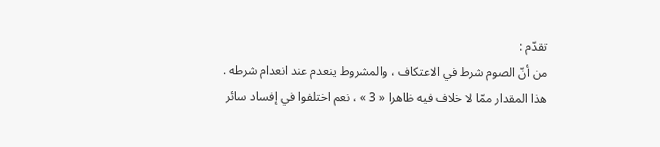تقدّم :
من أنّ الصوم شرط في الاعتكاف ، والمشروط ينعدم عند انعدام شرطه .
هذا المقدار ممّا لا خلاف فيه ظاهرا « 3 » ، نعم اختلفوا في إفساد سائر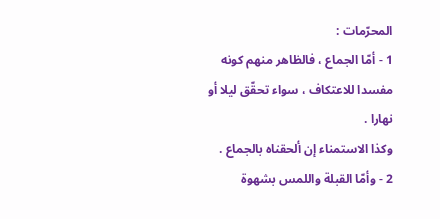المحرّمات :
1 - أمّا الجماع ، فالظاهر منهم كونه مفسدا للاعتكاف ، سواء تحقّق ليلا أو نهارا .
وكذا الاستمناء إن ألحقناه بالجماع .
2 - وأمّا القبلة واللمس بشهوة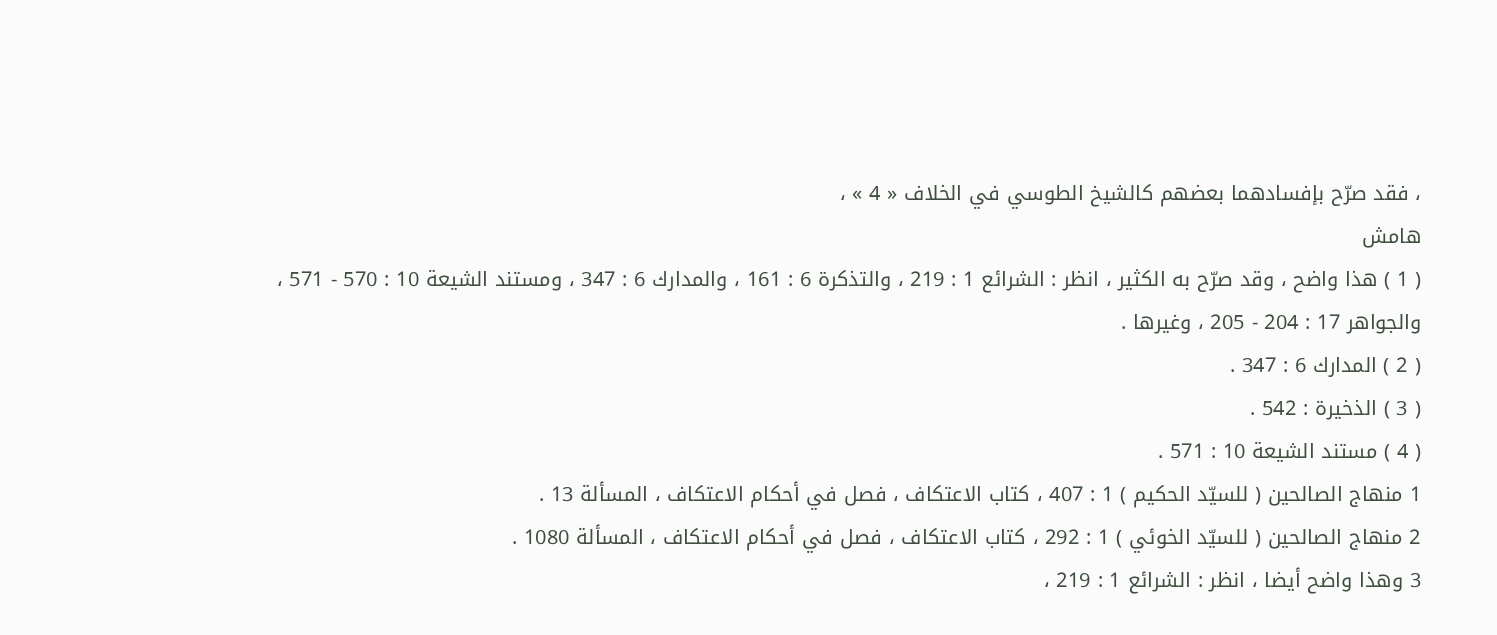، فقد صرّح بإفسادهما بعضهم كالشيخ الطوسي في الخلاف « 4 » ،
هامش
( 1 ) هذا واضح ، وقد صرّح به الكثير ، انظر : الشرائع 1 : 219 ، والتذكرة 6 : 161 ، والمدارك 6 : 347 ، ومستند الشيعة 10 : 570 - 571 ، والجواهر 17 : 204 - 205 ، وغيرها .
( 2 ) المدارك 6 : 347 .
( 3 ) الذخيرة : 542 .
( 4 ) مستند الشيعة 10 : 571 .
1 منهاج الصالحين ( للسيّد الحكيم ) 1 : 407 ، كتاب الاعتكاف ، فصل في أحكام الاعتكاف ، المسألة 13 .
2 منهاج الصالحين ( للسيّد الخوئي ) 1 : 292 ، كتاب الاعتكاف ، فصل في أحكام الاعتكاف ، المسألة 1080 .
3 وهذا واضح أيضا ، انظر : الشرائع 1 : 219 ،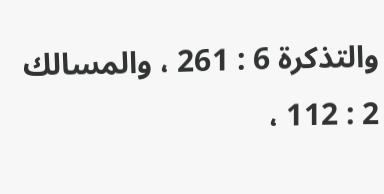والتذكرة 6 : 261 ، والمسالك 2 : 112 ،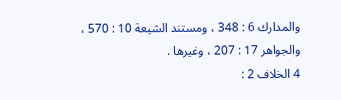والمدارك 6 : 348 ، ومستند الشيعة 10 : 570 ، والجواهر 17 : 207 ، وغيرها .
4 الخلاف 2 :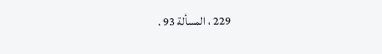229 ، المسألة 93 .